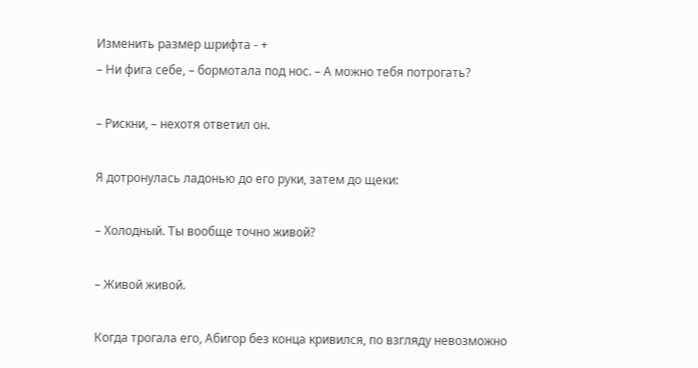Изменить размер шрифта - +
– Ни фига себе, – бормотала под нос. – А можно тебя потрогать?

– Рискни, – нехотя ответил он.

Я дотронулась ладонью до его руки, затем до щеки:

– Холодный. Ты вообще точно живой?

– Живой живой.

Когда трогала его, Абигор без конца кривился, по взгляду невозможно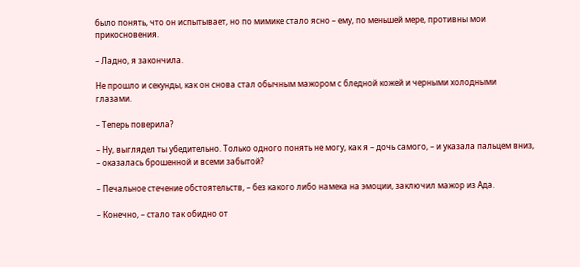было понять, что он испытывает, но по мимике стало ясно – ему, по меньшей мере, противны мои прикосновения.

– Ладно, я закончила.

Не прошло и секунды, как он снова стал обычным мажором с бледной кожей и черными холодными глазами.

– Теперь поверила?

– Ну, выглядел ты убедительно. Только одного понять не могу, как я – дочь самого, – и указала пальцем вниз, – оказалась брошенной и всеми забытой?

– Печальное стечение обстоятельств, – без какого либо намека на эмоции, заключил мажор из Ада.

– Конечно, – стало так обидно от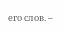его слов. –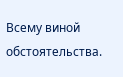Всему виной обстоятельства.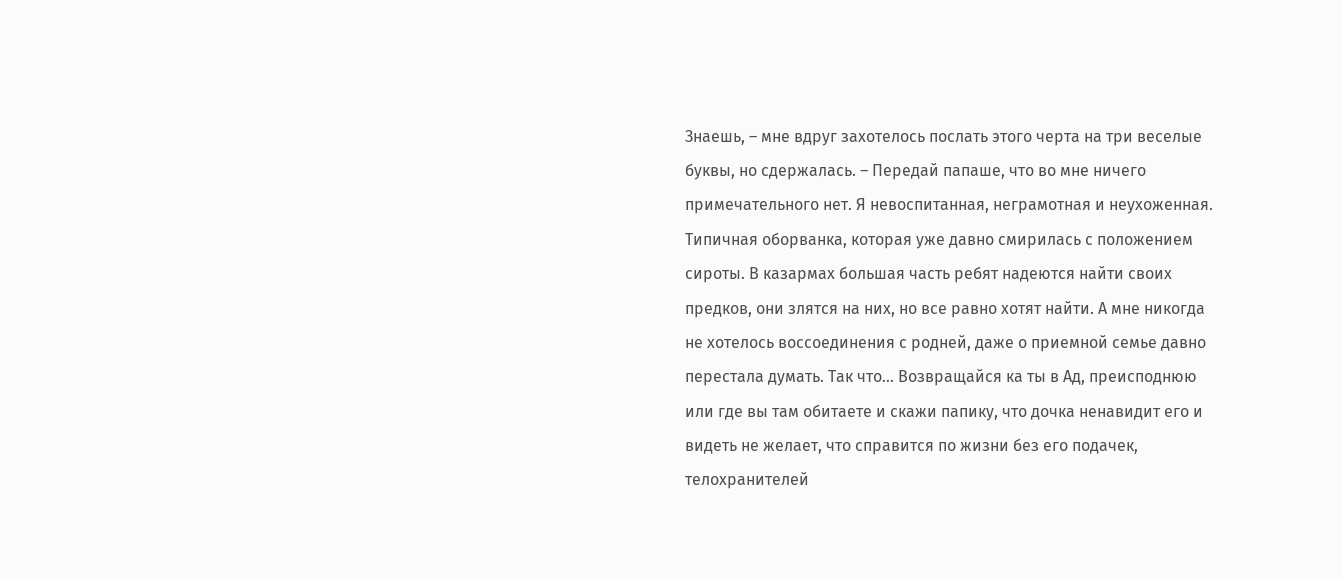Знаешь, – мне вдруг захотелось послать этого черта на три веселые буквы, но сдержалась. – Передай папаше, что во мне ничего примечательного нет. Я невоспитанная, неграмотная и неухоженная. Типичная оборванка, которая уже давно смирилась с положением сироты. В казармах большая часть ребят надеются найти своих предков, они злятся на них, но все равно хотят найти. А мне никогда не хотелось воссоединения с родней, даже о приемной семье давно перестала думать. Так что… Возвращайся ка ты в Ад, преисподнюю или где вы там обитаете и скажи папику, что дочка ненавидит его и видеть не желает, что справится по жизни без его подачек, телохранителей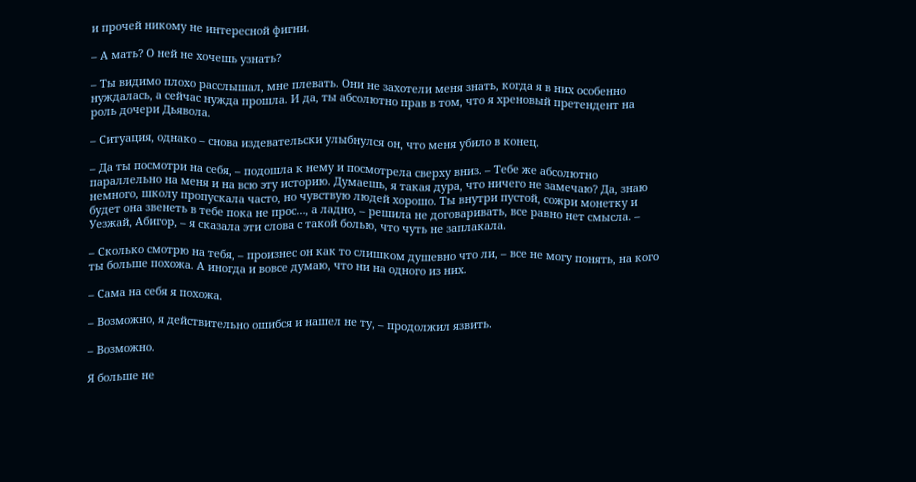и прочей никому не интересной фигни.

– А мать? О ней не хочешь узнать?

– Ты видимо плохо расслышал, мне плевать. Они не захотели меня знать, когда я в них особенно нуждалась, а сейчас нужда прошла. И да, ты абсолютно прав в том, что я хреновый претендент на роль дочери Дьявола.

– Ситуация, однако – снова издевательски улыбнулся он, что меня убило в конец.

– Да ты посмотри на себя, – подошла к нему и посмотрела сверху вниз. – Тебе же абсолютно параллельно на меня и на всю эту историю. Думаешь, я такая дура, что ничего не замечаю? Да, знаю немного, школу пропускала часто, но чувствую людей хорошо. Ты внутри пустой, сожри монетку и будет она звенеть в тебе пока не прос…, а ладно, – решила не договаривать, все равно нет смысла. – Уезжай, Абигор, – я сказала эти слова с такой болью, что чуть не заплакала.

– Сколько смотрю на тебя, – произнес он как то слишком душевно что ли, – все не могу понять, на кого ты больше похожа. А иногда и вовсе думаю, что ни на одного из них.

– Сама на себя я похожа.

– Возможно, я действительно ошибся и нашел не ту, – продолжил язвить.

– Возможно.

Я больше не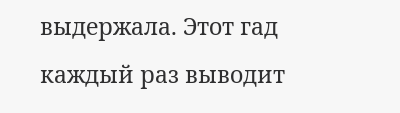выдержала. Этот гад каждый раз выводит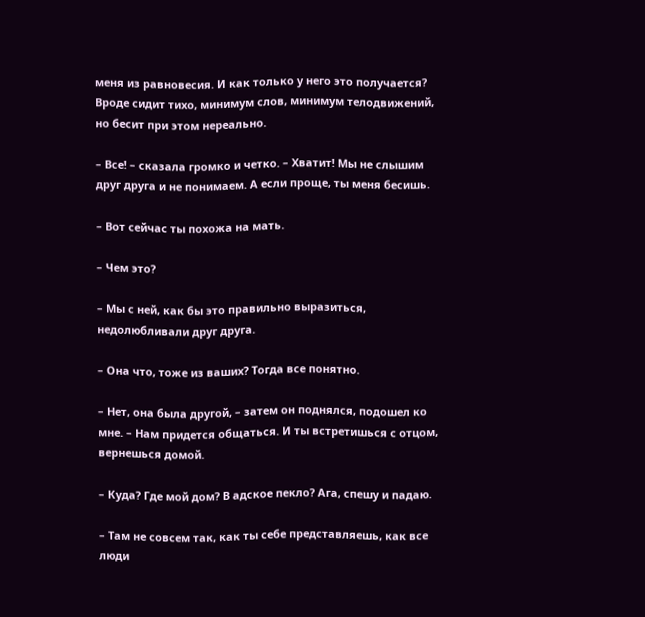меня из равновесия. И как только у него это получается? Вроде сидит тихо, минимум слов, минимум телодвижений, но бесит при этом нереально.

– Все! – сказала громко и четко. – Хватит! Мы не слышим друг друга и не понимаем. А если проще, ты меня бесишь.

– Вот сейчас ты похожа на мать.

– Чем это?

– Мы с ней, как бы это правильно выразиться, недолюбливали друг друга.

– Она что, тоже из ваших? Тогда все понятно.

– Нет, она была другой, – затем он поднялся, подошел ко мне. – Нам придется общаться. И ты встретишься с отцом, вернешься домой.

– Куда? Где мой дом? В адское пекло? Ага, спешу и падаю.

– Там не совсем так, как ты себе представляешь, как все люди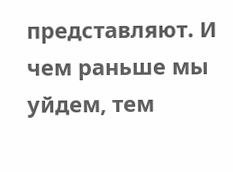представляют. И чем раньше мы уйдем, тем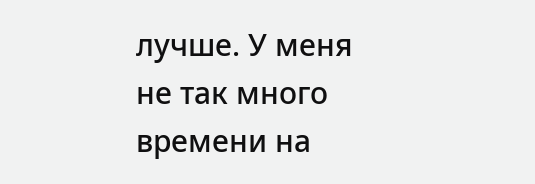лучше. У меня не так много времени на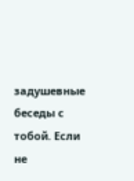задушевные беседы с тобой. Если не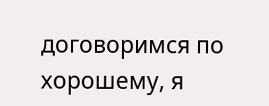договоримся по хорошему, я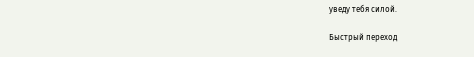уведу тебя силой.

Быстрый переход